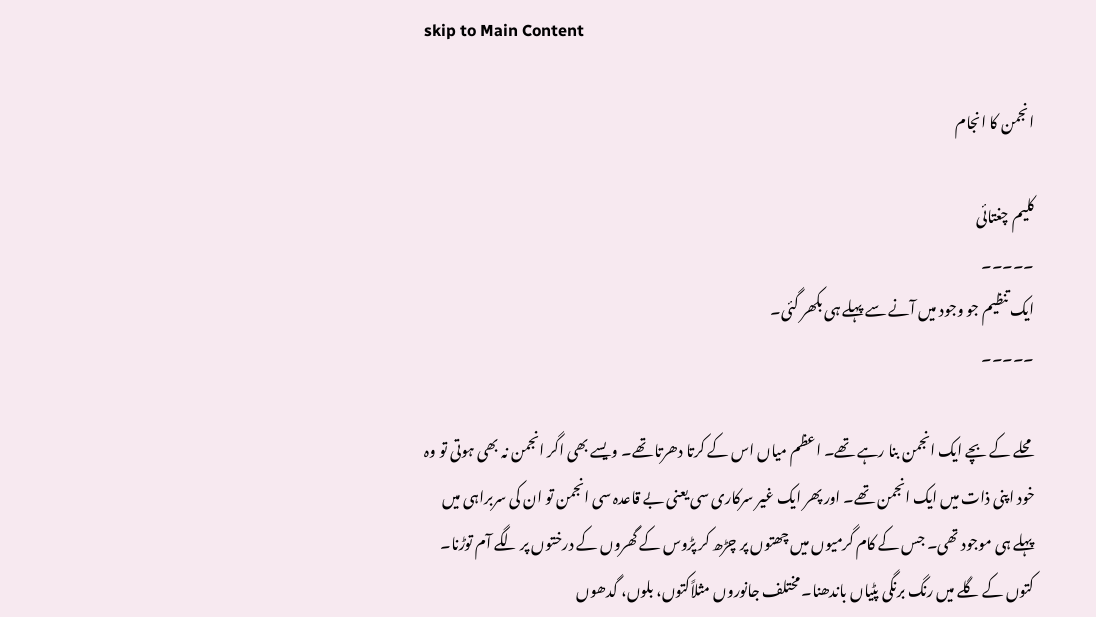skip to Main Content

انجمن کا انجام

کلیم چغتائی
۔۔۔۔۔
ایک تنظیم جو وجود میں آنے سے پہلے ہی بکھر گئی۔
۔۔۔۔۔

محلے کے بچے ایک انجمن بنا رہے تھے۔ اعظم میاں اس کے کرتا دھرتا تھے۔ ویسے بھی اگر انجمن نہ بھی ہوتی تو وہ خود اپنی ذات میں ایک انجمن تھے۔ اور پھر ایک غیر سرکاری سی یعنی بے قاعدہ سی انجمن تو ان کی سربراہی میں پہلے ہی موجود تھی۔ جس کے کام گرمیوں میں چھتوں پر چڑھ کر پڑوس کے گھروں کے درختوں پر لگے آم توڑنا۔ کتوں کے گلے میں رنگ برنگی پٹیاں باندھنا۔ مختلف جانوروں مثلاًکتوں، بلوں، گدھوں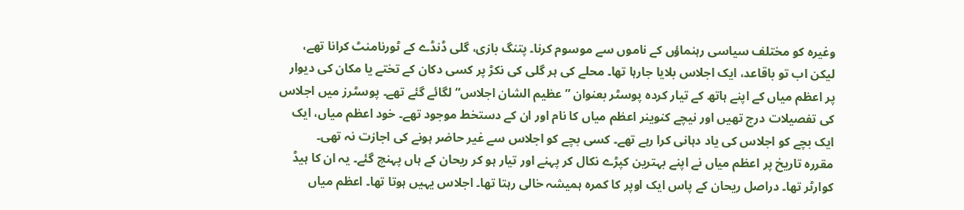وغیرہ کو مختلف سیاسی رہنماؤں کے ناموں سے موسوم کرنا۔ پتنگ بازی، گلی ڈنڈے کے ٹورنامنٹ کرانا تھے، لیکن اب تو باقاعد، ایک اجلاس بلایا جارہا تھا۔ محلے کی ہر گلی کی نکڑ پر کسی دکان کے تختے یا مکان کی دیوار پر اعظم میاں کے اپنے ہاتھ کے تیار کردہ پوسٹر بعنوان ”عظیم الشان اجلاس“ لگائے گئے تھے۔ پوسٹرز میں اجلاس کی تفصیلات درج تھیں اور نیچے کنوینر اعظم میاں کا نام اور ان کے دستخط موجود تھے۔ خود اعظم میاں، ایک ایک بچے کو اجلاس کی یاد دہانی کرا رہے تھے۔ کسی بچے کو اجلاس سے غیر حاضر ہونے کی اجازت نہ تھی۔
مقررہ تاریخ پر اعظم میاں نے اپنے بہترین کپڑے نکال کر پہنے اور تیار ہو کر ریحان کے ہاں پہنچ گئے۔ یہ ان کا ہیڈ کوارٹر تھا۔ دراصل ریحان کے پاس ایک اوپر کا کمرہ ہمیشہ خالی رہتا تھا۔ اجلاس یہیں ہوتا تھا۔ اعظم میاں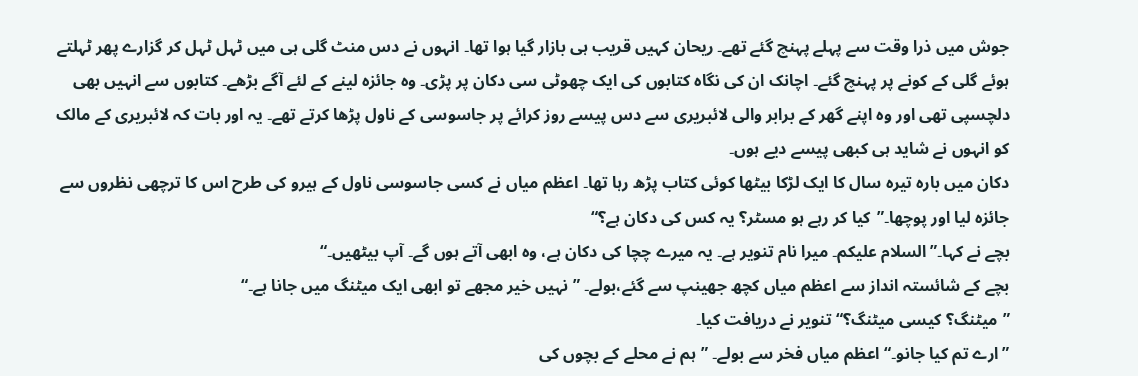جوش میں ذرا وقت سے پہلے پہنچ گئے تھے۔ ریحان کہیں قریب ہی بازار گیا ہوا تھا۔ انہوں نے دس منٹ گلی ہی میں ٹہل ٹہل کر گزارے پھر ٹہلتے ہوئے گلی کے کونے پر پہنچ گئے۔ اچانک ان کی نگاہ کتابوں کی ایک چھوٹی سی دکان پر پڑی۔ وہ جائزہ لینے کے لئے آگے بڑھے۔ کتابوں سے انہیں بھی دلچسپی تھی اور وہ اپنے گھر کے برابر والی لائبریری سے دس پیسے روز کرائے پر جاسوسی کے ناول پڑھا کرتے تھے۔ یہ اور بات کہ لائبریری کے مالک کو انہوں نے شاید ہی کبھی پیسے دیے ہوں۔
دکان میں بارہ تیرہ سال کا ایک لڑکا بیٹھا کوئی کتاب پڑھ رہا تھا۔ اعظم میاں نے کسی جاسوسی ناول کے ہیرو کی طرح اس کا ترچھی نظروں سے جائزہ لیا اور پوچھا۔”کیا کر رہے ہو مسٹر؟ یہ کس کی دکان ہے؟“
بچے نے کہا۔”السلام علیکم۔ میرا نام تنویر ہے۔ یہ میرے چچا کی دکان ہے، وہ ابھی آتے ہوں گے۔ آپ بیٹھیں۔“
بچے کے شائستہ انداز سے اعظم میاں کچھ جھینپ سے گئے،بولے۔ ”نہیں خیر مجھے تو ابھی ایک میٹنگ میں جانا ہے۔“
”میٹنگ؟ کیسی میٹنگ؟“ تنویر نے دریافت کیا۔
”ارے تم کیا جانو۔“ اعظم میاں فخر سے بولے۔ ”ہم نے محلے کے بچوں کی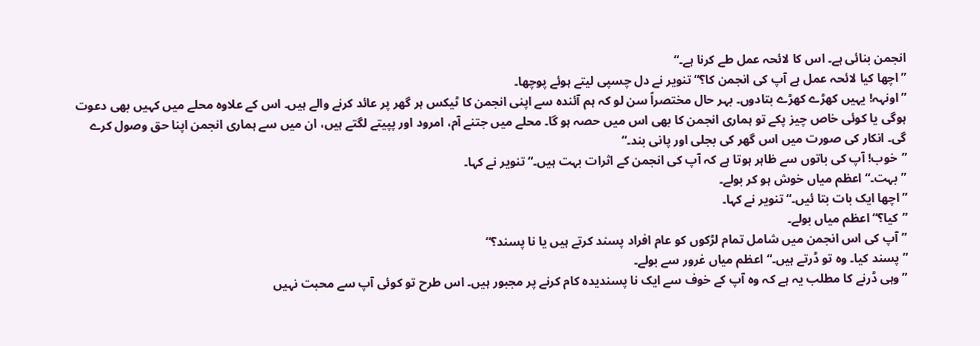انجمن بنائی ہے۔ اس کا لائحہ عمل طے کرنا ہے۔“
”اچھا کیا لائحہ عمل ہے آپ کی انجمن کا؟“ تنویر نے دل چسپی لیتے ہوئے پوچھا۔
”اونہہ! یہیں کھڑے کھڑے بتادوں۔ بہر حال مختصراً سن لو کہ ہم آئندہ سے اپنی انجمن کا ٹیکس ہر گھر پر عائد کرنے والے ہیں۔ اس کے علاوہ محلے میں کہیں بھی دعوت ہوگی یا کوئی خاص چیز پکے تو ہماری انجمن کا بھی اس میں حصہ ہو گا۔ محلے میں جتنے آم، امرود اور پپیتے لگتے ہیں، ان میں سے ہماری انجمن اپنا حق وصول کرے گی۔ انکار کی صورت میں اس گھر کی بجلی اور پانی بند۔“
”خوب! آپ کی باتوں سے ظاہر ہوتا ہے کہ آپ کی انجمن کے اثرات بہت ہیں۔“ تنویر نے کہا۔
”بہت۔“ اعظم میاں خوش ہو کر بولے۔
”اچھا ایک بات بتا ئیں۔“ تنویر نے کہا۔
”کیا؟“ اعظم میاں بولے۔
”آپ کی اس انجمن میں شامل تمام لڑکوں کو عام افراد پسند کرتے ہیں یا نا پسند؟“
”پسند کیا۔ وہ تو ڈرتے ہیں۔“ اعظم میاں غرور سے بولے۔
”وہی ڈرنے کا مطلب یہ ہے کہ وہ آپ کے خوف سے ایک نا پسندیدہ کام کرنے پر مجبور ہیں۔ اس طرح تو کوئی آپ سے محبت نہیں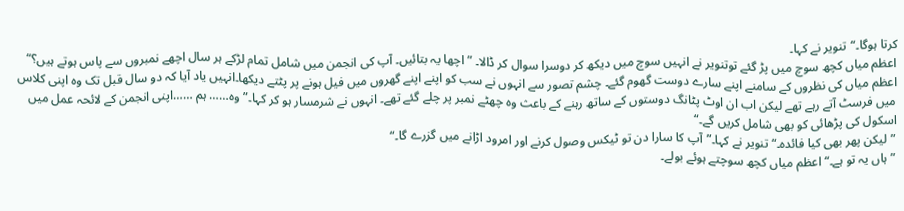کرتا ہوگا۔“تنویر نے کہا۔
اعظم میاں کچھ سوچ میں پڑ گئے توتنویر نے انہیں سوچ میں دیکھ کر دوسرا سوال کر ڈالا۔ ”اچھا یہ بتائیں۔ آپ کی انجمن میں شامل تمام لڑکے ہر سال اچھے نمبروں سے پاس ہوتے ہیں؟“
اعظم میاں کی نظروں کے سامنے اپنے سارے دوست گھوم گئے۔ چشم تصور سے انہوں نے سب کو اپنے اپنے گھروں میں فیل ہونے پر پٹتے دیکھا۔انہیں یاد آیا کہ دو سال قبل تک وہ اپنی کلاس میں فرسٹ آتے رہے تھے لیکن اب ان اوٹ پٹانگ دوستوں کے ساتھ رہنے کے باعث وہ چھٹے نمبر پر چلے گئے تھے۔ انہوں نے شرمسار ہو کر کہا۔”وہ…… ہم ……اپنی انجمن کے لائحہ عمل میں اسکول کی پڑھائی کو بھی شامل کریں گے۔“
”لیکن پھر بھی کیا فائدہ۔“ تنویر نے کہا۔”آپ کا سارا دن تو ٹیکس وصول کرنے اور امرود اڑانے میں گزرے گا۔“
”ہاں یہ تو ہے۔“ اعظم میاں کچھ سوچتے ہوئے بولے۔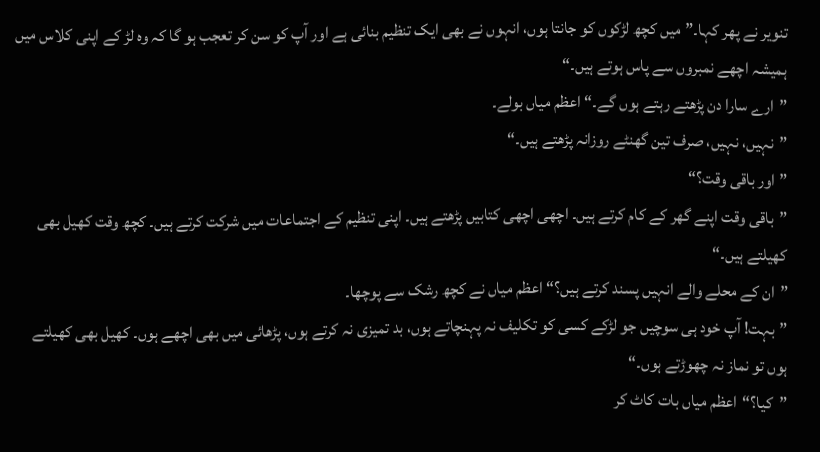تنویر نے پھر کہا۔”میں کچھ لڑکوں کو جانتا ہوں، انہوں نے بھی ایک تنظیم بنائی ہے اور آپ کو سن کر تعجب ہو گا کہ وہ لڑ کے اپنی کلاس میں ہمیشہ اچھے نمبروں سے پاس ہوتے ہیں۔“
”ارے سارا دن پڑھتے رہتے ہوں گے۔“ اعظم میاں بولے۔
”نہیں، نہیں، صرف تین گھنٹے روزانہ پڑھتے ہیں۔“
”اور باقی وقت؟“
”باقی وقت اپنے گھر کے کام کرتے ہیں۔ اچھی اچھی کتابیں پڑھتے ہیں۔ اپنی تنظیم کے اجتماعات میں شرکت کرتے ہیں۔ کچھ وقت کھیل بھی کھیلتے ہیں۔“
”ان کے محلے والے انہیں پسند کرتے ہیں؟“ اعظم میاں نے کچھ رشک سے پوچھا۔
”بہت! آپ خود ہی سوچیں جو لڑکے کسی کو تکلیف نہ پہنچاتے ہوں، بد تمیزی نہ کرتے ہوں، پڑھائی میں بھی اچھے ہوں۔ کھیل بھی کھیلتے ہوں تو نماز نہ چھوڑتے ہوں۔“
”کیا؟“اعظم میاں بات کاٹ کر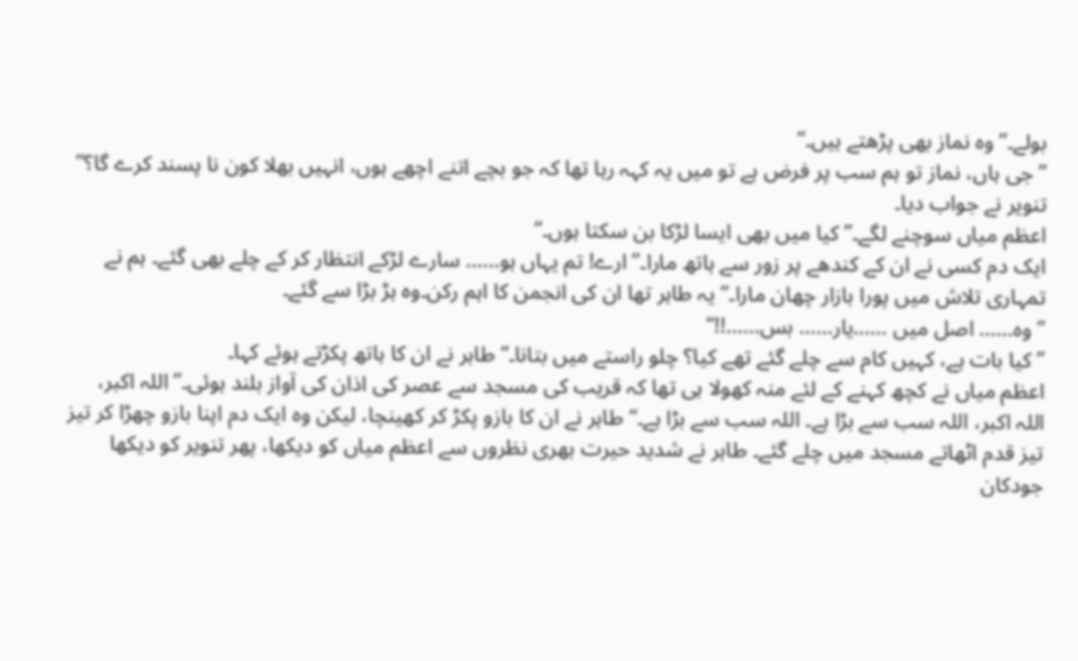بولے۔”وہ نماز بھی پڑھتے ہیں۔“
”جی ہاں، نماز تو ہم سب پر فرض ہے تو میں یہ کہہ رہا تھا کہ جو بچے اتنے اچھے ہوں، انہیں بھلا کون نا پسند کرے گا؟“ تنویر نے جواب دیا۔
اعظم میاں سوچنے لگے۔”کیا میں بھی ایسا لڑکا بن سکتا ہوں۔“
ایک دم کسی نے ان کے کندھے پر زور سے ہاتھ مارا۔”ارے! تم یہاں ہو…… سارے لڑکے انتظار کر کے چلے بھی گئے۔ ہم نے تمہاری تلاش میں پورا بازار چھان مارا۔“ یہ طاہر تھا ان کی انجمن کا اہم رکن۔وہ ہڑ بڑا سے گئے۔
”وہ…… اصل میں ……یار…… بس……!!“
”کیا بات ہے، کہیں کام سے چلے گئے تھے کیا؟ چلو راستے میں بتانا۔“ طاہر نے ان کا ہاتھ پکڑتے ہوئے کہا۔
اعظم میاں نے کچھ کہنے کے لئے منہ کھولا ہی تھا کہ قریب کی مسجد سے عصر کی اذان کی آواز بلند ہوئی۔”اللہ اکبر، اللہ اکبر، اللہ سب سے بڑا ہے۔ اللہ سب سے بڑا ہے۔“ طاہر نے ان کا بازو پکڑ کر کھینچا، لیکن وہ ایک دم اپنا بازو چھڑا کر تیز تیز قدم اٹھاتے مسجد میں چلے گئے۔ طاہر نے شدید حیرت بھری نظروں سے اعظم میاں کو دیکھا، پھر تنویر کو دیکھا جودکان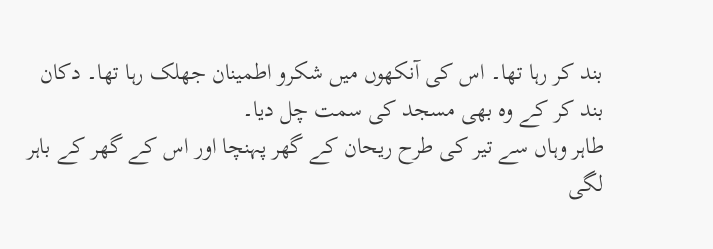بند کر رہا تھا۔ اس کی آنکھوں میں شکرو اطمینان جھلک رہا تھا۔ دکان بند کر کے وہ بھی مسجد کی سمت چل دیا۔
طاہر وہاں سے تیر کی طرح ریحان کے گھر پہنچا اور اس کے گھر کے باہر لگی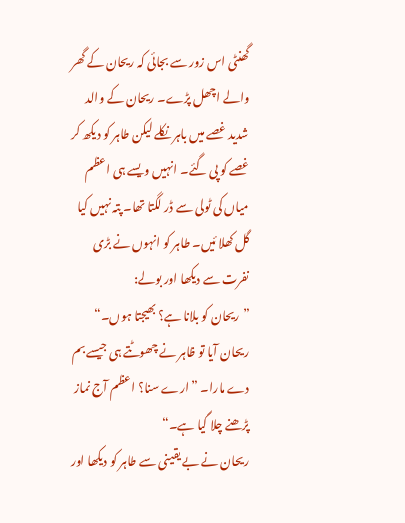گھنٹی اس زور سے بجائی کہ ریحان کے گھر والے اچھل پڑے۔ ریحان کے والد شدید غصے میں باہر نکلے لیکن طاہر کو دیکھ کر غصے کو پی گئے۔ انہیں ویسے ہی اعظم میاں کی ٹولی سے ڈر لگتا تھا۔ پتہ نہیں کیا گل کھلا ئیں۔ طاہر کو انہوں نے بڑی نفرت سے دیکھا اور بولے:
”ریحان کو بلانا ہے؟ بھیجتا ہوں۔“
ریحان آیا تو ظاہر نے چھوٹتے ہی جیسے بم دے مارا۔ ”ارے سنا؟ اعظم آج نماز پڑھنے چلا گیا ہے۔“
ریحان نے بے یقینی سے طاہر کو دیکھا اور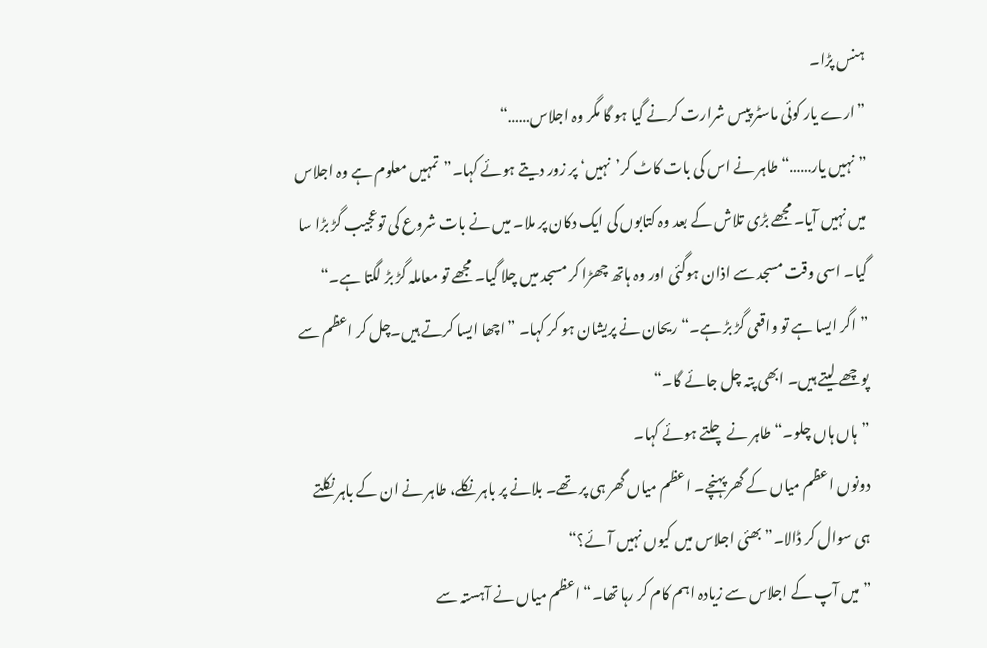ہنس پڑا۔
”ارے یار کوئی ماسٹر پیس شرارت کرنے گیا ہو گا مگر وہ اجلاس……“
”نہیں یار……“ طاہر نے اس کی بات کاٹ کر’نہیں‘ پر زور دیتے ہوئے کہا۔”تمہیں معلوم ہے وہ اجلاس میں نہیں آیا۔ مجھے بڑی تلاش کے بعد وہ کتابوں کی ایک دکان پر ملا۔ میں نے بات شروع کی توعجیب گڑ بڑا سا گیا۔ اسی وقت مسجد سے اذان ہوگئی اور وہ ہاتھ چھڑا کر مسجد میں چلا گیا۔ مجھے تو معاملہ گڑ بڑ لگتا ہے۔“
”اگر ایسا ہے تو واقعی گڑ بڑ ہے۔“ ریحان نے پریشان ہو کر کہا۔ ”اچھا ایسا کرتے ہیں۔چل کر اعظم سے پوچھے لیتے ہیں۔ ابھی پتہ چل جائے گا۔“
”ہاں ہاں چلو۔“طاہر نے چلتے ہوئے کہا۔
دونوں اعظم میاں کے گھر پہنچے۔ اعظم میاں گھر ہی پر تھے۔ بلانے پر باہر نکلے، طاہر نے ان کے باہر نکلتے ہی سوال کر ڈالا۔”بھئی اجلاس میں کیوں نہیں آئے؟“
”میں آپ کے اجلاس سے زیادہ اہم کام کر رہا تھا۔“ اعظم میاں نے آہستہ سے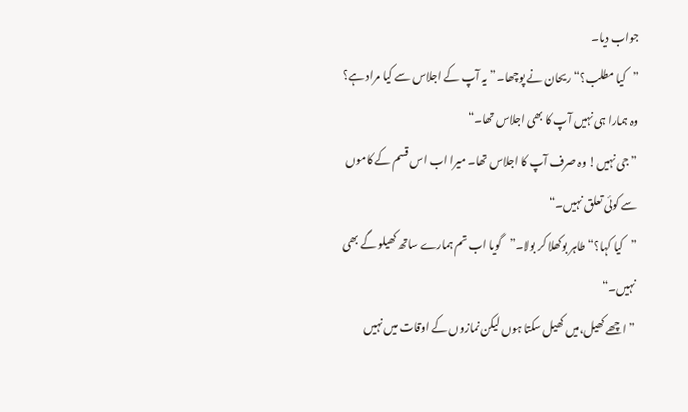جواب دیا۔
”کیا مطلب؟“ ریحان نے پوچھا۔”یہ آپ کے اجلاس سے کیا مراد ہے؟ وہ ہمارا ہی نہیں آپ کا بھی اجلاس تھا۔“
”جی نہیں! وہ صرف آپ کا اجلاس تھا۔ میرا اب اس قسم کے کاموں سے کوئی تعلق نہیں۔“
”کیا کہا؟“ طاہر بوکھلا کر بولا۔”گویا اب تم ہمارے ساتھ کھیلو گے بھی نہیں۔“
”اچھے کھیل،میں کھیل سکتا ہوں لیکن نمازوں کے اوقات میں نہیں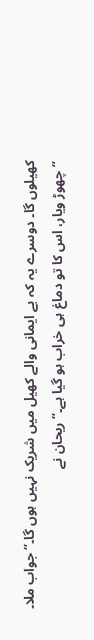کھیلوں گا۔ دوسرے یہ کہ بے ایمانی والے کھیل میں شریک نہیں ہوں گا۔“ جواب ملا۔
”چھوڑ ویار، اس کا تو دماغ ہی خراب ہو گیا ہے۔“ ریحان نے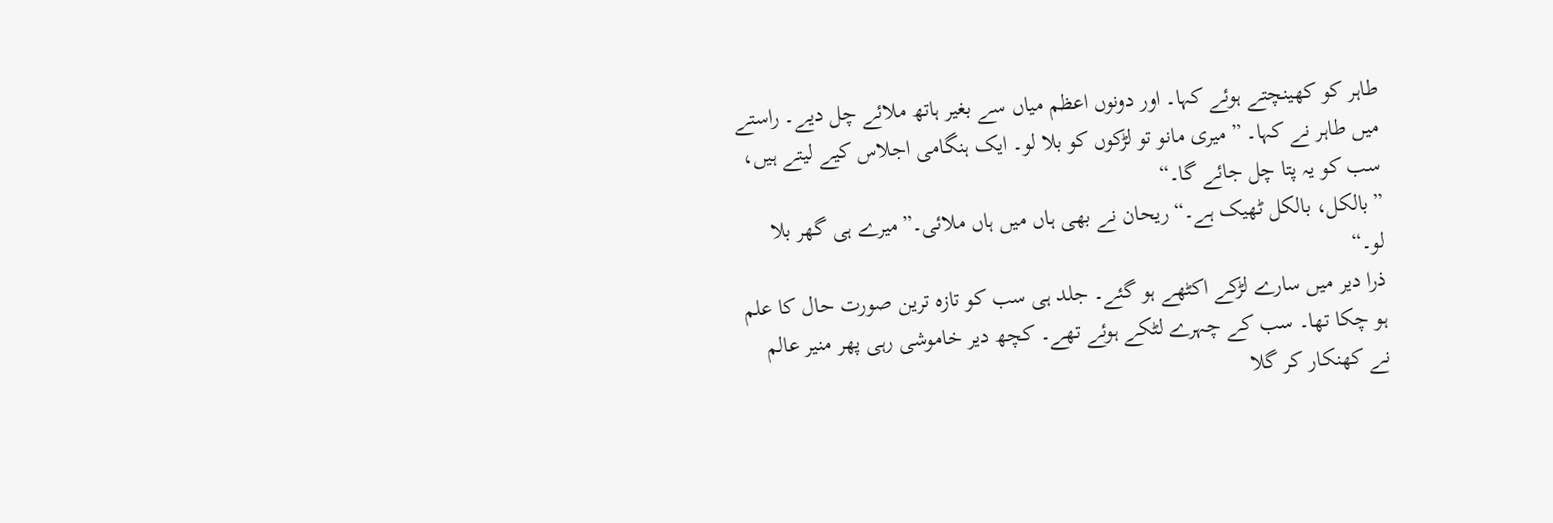طاہر کو کھینچتے ہوئے کہا۔ اور دونوں اعظم میاں سے بغیر ہاتھ ملائے چل دیے۔ راستے میں طاہر نے کہا۔ ”میری مانو تو لڑکوں کو بلا لو۔ ایک ہنگامی اجلاس کیے لیتے ہیں، سب کو یہ پتا چل جائے گا۔“
”بالکل، بالکل ٹھیک ہے۔“ ریحان نے بھی ہاں میں ہاں ملائی۔”میرے ہی گھر بلا لو۔“
ذرا دیر میں سارے لڑکے اکٹھے ہو گئے۔ جلد ہی سب کو تازہ ترین صورت حال کا علم ہو چکا تھا۔ سب کے چہرے لٹکے ہوئے تھے۔ کچھ دیر خاموشی رہی پھر منیر عالم نے کھنکار کر گلا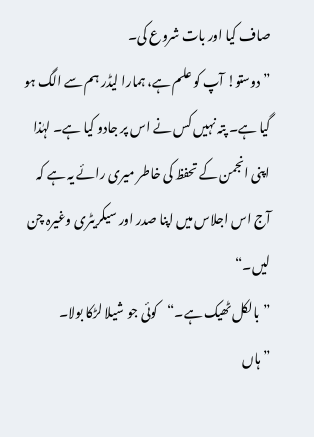صاف کیا اور بات شروع کی۔
”دوستو! آپ کو علم ہے، ہمارا لیڈر ہم سے الگ ہو گیا ہے۔ پتہ نہیں کس نے اس پر جادو کیا ہے۔ لہٰذا اپنی انجمن کے تحفظ کی خاطر میری رائے یہ ہے کہ آج اس اجلاس میں اپنا صدر اور سیکریٹری وغیرہ چن لیں۔“
”بالکل ٹھیک ہے۔“کوئی جو شیلا لڑکا بولا۔
”ہاں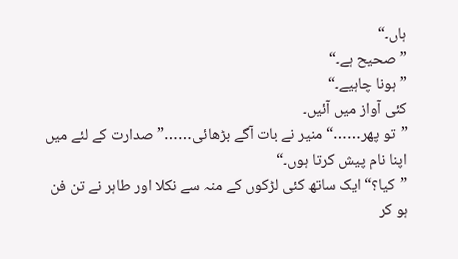ہاں۔“
”صحیح ہے۔“
”ہونا چاہیے۔“
کئی آواز میں آئیں۔
”تو پھر……“ منیر نے بات آگے بڑھائی……”صدارت کے لئے میں اپنا نام پیش کرتا ہوں۔“
”کیا؟“ ایک ساتھ کئی لڑکوں کے منہ سے نکلا اور طاہر نے تن فن ہو کر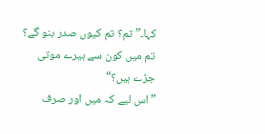کہا۔”تم؟ تم کیوں صدر بنو گے؟ تم میں کون سے ہیرے موتی جڑے ہیں؟“
”اس لیے کہ میں اور صرف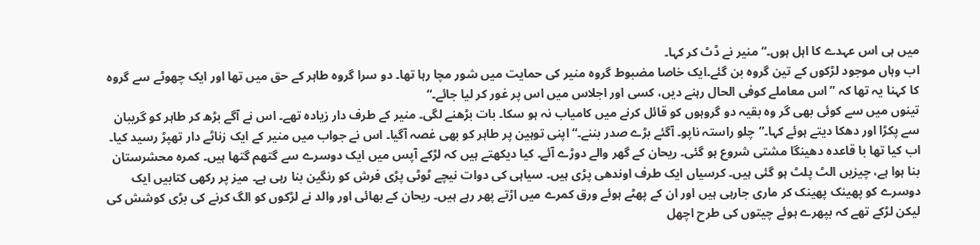میں ہی اس عہدے کا اہل ہوں۔“ منیر نے ڈٹ کر کہا۔
اب وہاں موجود لڑکوں کے تین گروہ بن گئے۔ایک خاصا مضبوط گروہ منیر کی حمایت میں شور مچا رہا تھا۔ دو سرا گروہ طاہر کے حق میں تھا اور ایک چھوٹے سے گروہ کا کہنا یہ تھا کہ ”اس معاملے کوفی الحال رہنے دیں، کسی اور اجلاس میں اس پر غور کر لیا جائے۔“
تینوں میں سے کوئی بھی گر وہ بقیہ دو گروہوں کو قائل کرنے میں کامیاب نہ ہو سکا۔ بات بڑھنے لگی۔ منیر کے طرف دار زیادہ تھے۔ اس نے آگے بڑھ کر طاہر کو گریبان سے پکڑا اور دھکا دیتے ہوئے کہا۔”چلو راستہ ناپو۔ آگئے بڑے صدر بننے۔“ اپنی توہین پر طاہر کو بھی غصہ آگیا۔ اس نے جواب میں منیر کے ایک زناٹے دار تھپڑ رسید کیا۔ اب کیا تھا با قاعدہ دھینگا مشتی شروع ہو گئی۔ ریحان کے گھر والے دوڑے آئے۔ کیا دیکھتے ہیں کہ لڑکے آپس میں ایک دوسرے سے گتھم گتھا ہیں۔ کمرہ محشرستان بنا ہوا ہے، چیزیں الٹ پلٹ ہو گئی ہیں۔ کرسیاں ایک طرف اوندھی پڑی ہیں۔ سیاہی کی دوات نیچے ٹوٹی پڑی فرش کو رنگین بنا رہی ہے۔ میز پر رکھی کتابیں ایک دوسرے کو پھینک پھینک کر ماری جارہی ہیں اور ان کے پھٹے ہوئے ورق کمرے میں اڑتے پھر رہے ہیں۔ ریحان کے بھائی اور والد نے لڑکوں کو الگ کرنے کی بڑی کوشش کی لیکن لڑکے تھے کہ بپھرے ہوئے چیتوں کی طرح اچھل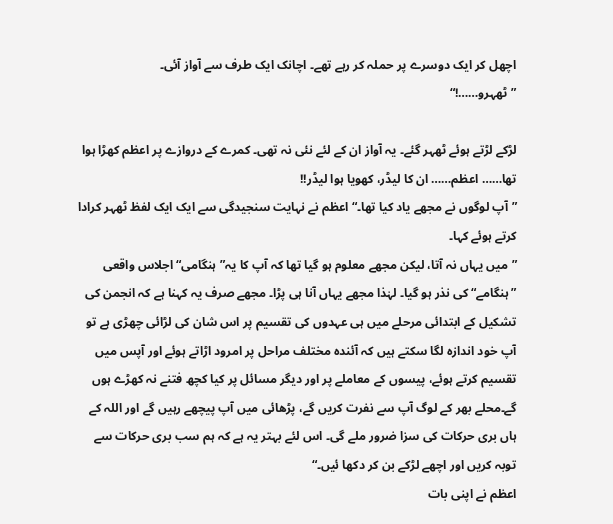اچھل کر ایک دوسرے پر حملہ کر رہے تھے۔ اچانک ایک طرف سے آواز آئی۔
”ٹھہرو……!“

لڑکے لڑتے ہوئے ٹھہر گئے۔ یہ آواز ان کے لئے نئی نہ تھی۔ کمرے کے دروازے پر اعظم کھڑا ہوا تھا…… اعظم…… ان کا لیڈر، کھویا ہوا لیڈر!!
”آپ لوگوں نے مجھے یاد کیا تھا۔“ اعظم نے نہایت سنجیدگی سے ایک ایک لفظ ٹھہر کرادا کرتے ہوئے کہا۔
”میں یہاں نہ آتا، لیکن مجھے معلوم ہو گیا تھا کہ آپ کا یہ”ہنگامی“ اجلاس واقعی ”ہنگامے“ کی نذر ہو گیا۔ لہٰذا مجھے یہاں آنا ہی پڑا۔ مجھے صرف یہ کہنا ہے کہ انجمن کی تشکیل کے ابتدائی مرحلے میں ہی عہدوں کی تقسیم پر اس شان کی لڑائی چھڑی ہے تو آپ خود اندازہ لگا سکتے ہیں کہ آئندہ مختلف مراحل پر امرود اڑاتے ہوئے اور آپس میں تقسیم کرتے ہوئے، پیسوں کے معاملے پر اور دیگر مسائل پر کیا کچھ فتنے نہ کھڑے ہوں گے۔محلے بھر کے لوگ آپ سے نفرت کریں گے، پڑھائی میں آپ پیچھے رہیں گے اور اللہ کے ہاں بری حرکات کی سزا ضرور ملے گی۔ اس لئے بہتر یہ ہے کہ ہم سب بری حرکات سے توبہ کریں اور اچھے لڑکے بن کر دکھا ئیں۔“
اعظم نے اپنی بات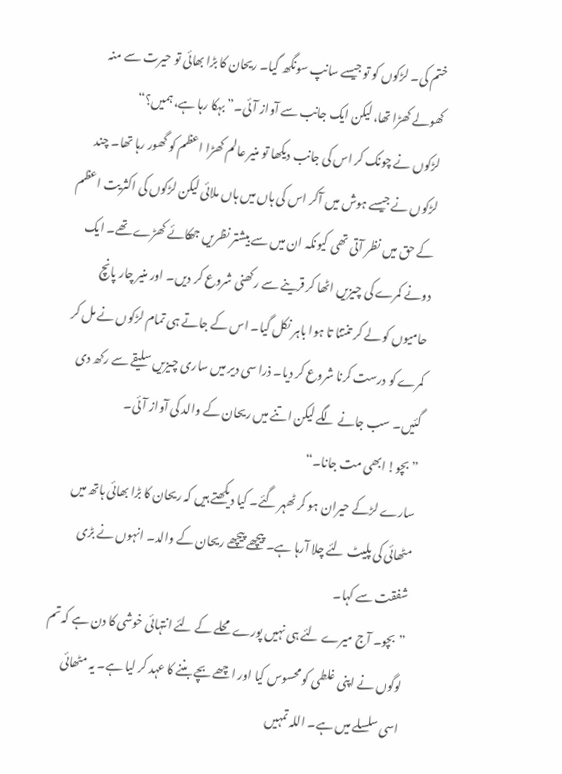ختم کی۔ لڑکوں کو تو جیسے سانپ سونگھ گیا۔ ریحان کا بڑا بھائی تو حیرت سے منہ کھولے کھڑا تھا، لیکن ایک جانب سے آواز آئی۔”بہکا رہا ہے، ہمیں؟“
لڑکوں نے چونک کر اس کی جانب دیکھا تو منیر عالم کھڑا اعظم کو گھور رہا تھا۔ چند لڑکوں نے جیسے ہوش میں آکر اس کی ہاں میں ہاں ملائی لیکن لڑکوں کی اکثریت اعظم کے حق میں نظر آتی تھی کیونکہ ان میں سے بیشتر نظریں جھکائے کھڑے تھے۔ ایک دونے کمرے کی چیزیں اٹھا کر قرینے سے رکھنی شروع کر دیں۔ اور منیر چار پانچ حامیوں کو لے کر تنتنا تا ہوا باہر نکل گیا۔ اس کے جاتے ہی تمام لڑکوں نے مل کر کمرے کو درست کرنا شروع کر دیا۔ ذرا سی دیر میں ساری چیزیں سلیقے سے رکھ دی گئیں۔ سب جانے لگے لیکن اتنے میں ریحان کے والد کی آواز آئی۔
”بچو! ابھی مت جانا۔“
سارے لڑکے حیران ہو کر ٹھہر گئے۔ کیا دیکھتے ہیں کہ ریحان کا بڑا بھائی ہاتھ میں مٹھائی کی پلیٹ لئے چلا آرہا ہے۔ پیچھے پیچھے ریحان کے والد۔ انہوں نے بڑی شفقت سے کہا۔
”بچو۔ آج میرے لئے ہی نہیں پورے محلے کے لئے انتہائی خوشی کا دن ہے کہ تم لوگوں نے اپنی غلطی کو محسوس کیا اور اچھے بچے بننے کا عہد کر لیا ہے۔ یہ مٹھائی اسی سلسلے میں ہے۔ اللہ تمہیں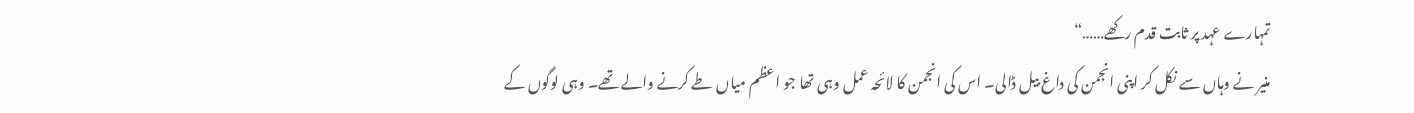تمہارے عہد پر ثابت قدم رکھے……“
منیر نے وہاں سے نکل کر اپنی انجمن کی داغ بیل ڈالی۔ اس کی انجمن کا لائحہ عمل وہی تھا جو اعظم میاں طے کرنے والے تھے۔ وہی لوگوں کے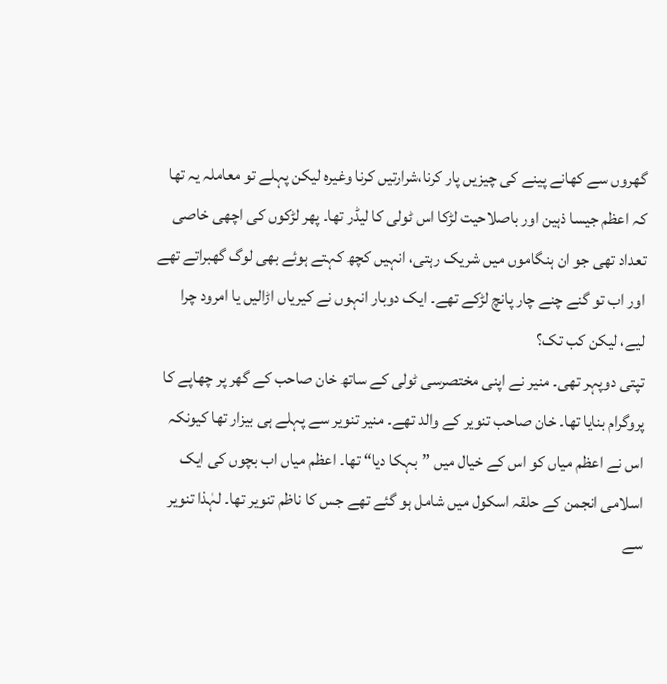گھروں سے کھانے پینے کی چیزیں پار کرنا،شرارتیں کرنا وغیرہ لیکن پہلے تو معاملہ یہ تھا کہ اعظم جیسا ذہین اور باصلاحیت لڑکا اس ٹولی کا لیڈر تھا۔ پھر لڑکوں کی اچھی خاصی تعداد تھی جو ان ہنگاموں میں شریک رہتی، انہیں کچھ کہتے ہوئے بھی لوگ گھبراتے تھے اور اب تو گنے چنے چار پانچ لڑکے تھے۔ ایک دوبار انہوں نے کیریاں اڑالیں یا امرود چرا لیے، لیکن کب تک؟
تپتی دوپہر تھی۔ منیر نے اپنی مختصرسی ٹولی کے ساتھ خان صاحب کے گھر پر چھاپے کا پروگرام بنایا تھا۔ خان صاحب تنویر کے والد تھے۔ منیر تنویر سے پہلے ہی بیزار تھا کیونکہ اس نے اعظم میاں کو اس کے خیال میں ”بہکا دیا“ تھا۔ اعظم میاں اب بچوں کی ایک اسلامی انجمن کے حلقہ اسکول میں شامل ہو گئے تھے جس کا ناظم تنویر تھا۔ لہٰذا تنویر سے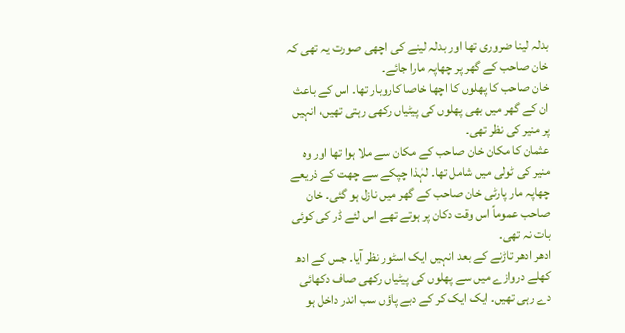بدلہ لینا ضروری تھا اور بدلہ لینے کی اچھی صورت یہ تھی کہ خان صاحب کے گھر پر چھاپہ مارا جائے۔
خان صاحب کا پھلوں کا اچھا خاصا کاروبار تھا۔ اس کے باعث ان کے گھر میں بھی پھلوں کی پیٹیاں رکھی رہتی تھیں، انہیں پر منیر کی نظر تھی۔
عثمان کا مکان خان صاحب کے مکان سے ملا ہوا تھا اور وہ منیر کی ٹولی میں شامل تھا۔ لہٰذا چپکے سے چھت کے ذریعے چھاپہ مار پارٹی خان صاحب کے گھر میں نازل ہو گئی۔ خان صاحب عموماً اس وقت دکان پر ہوتے تھے اس لئے ڈر کی کوئی بات نہ تھی۔
ادھر ادھر تاڑنے کے بعد انہیں ایک اسٹور نظر آیا۔ جس کے ادھ کھلے دروازے میں سے پھلوں کی پیٹیاں رکھی صاف دکھائی دے رہی تھیں۔ ایک ایک کر کے دبے پاؤں سب اندر داخل ہو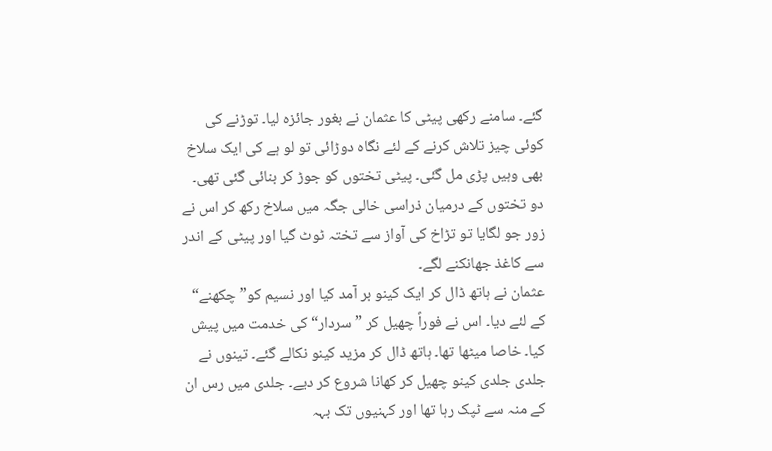گئے۔ سامنے رکھی پیٹی کا عثمان نے بغور جائزہ لیا۔ توڑنے کی کوئی چیز تلاش کرنے کے لئے نگاہ دوڑائی تو لو ہے کی ایک سلاخ بھی وہیں پڑی مل گئی۔ پیٹی تختوں کو جوڑ کر بنائی گئی تھی۔ دو تختوں کے درمیان ذراسی خالی جگہ میں سلاخ رکھ کر اس نے زور جو لگایا تو تڑاخ کی آواز سے تختہ ٹوٹ گیا اور پیٹی کے اندر سے کاغذ جھانکنے لگے۔
عثمان نے ہاتھ ڈال کر ایک کینو بر آمد کیا اور نسیم کو”چکھنے“ کے لئے دیا۔ اس نے فوراً چھیل کر ”سردار“ کی خدمت میں پیش کیا۔ خاصا میٹھا تھا۔ ہاتھ ڈال کر مزید کینو نکالے گئے۔ تینوں نے جلدی جلدی کینو چھیل کر کھانا شروع کر دیے۔ جلدی میں رس ان کے منہ سے ٹپک رہا تھا اور کہنیوں تک بہہ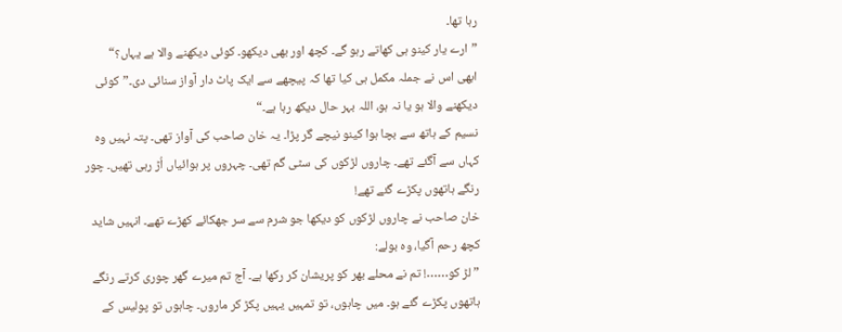رہا تھا۔
”ارے یار کینو ہی کھاتے رہو گے۔ کچھ اور بھی دیکھو۔ کوئی دیکھنے والا ہے یہاں؟“
ابھی اس نے جملہ مکمل ہی کیا تھا کہ پیچھے سے ایک پاٹ دار آواز سنائی دی۔”کوئی دیکھنے والا ہو یا نہ ہو، اللہ بہر حال دیکھ رہا ہے۔“
نسیم کے ہاتھ سے بچا ہوا کینو نیچے گر پڑا۔ یہ خان صاحب کی آواز تھی۔ پتہ نہیں وہ کہاں سے آگئے تھے۔ چاروں لڑکوں کی سٹی گم تھی۔ چہروں پر ہوائیاں اُڑ رہی تھیں۔ چور رنگے ہاتھوں پکڑے گئے تھے!
خان صاحب نے چاروں لڑکوں کو دیکھا جو شرم سے سر جھکائے کھڑے تھے۔ انہیں شاید کچھ رحم آگیا، وہ بولے:
”لڑ کو……! تم نے محلے بھر کو پریشان کر رکھا ہے۔ آج تم میرے گھر چوری کرتے رنگے ہاتھوں پکڑے گئے ہو۔ میں چاہوں، تو تمہیں یہیں پکڑ کر ماروں۔ چاہوں تو پولیس کے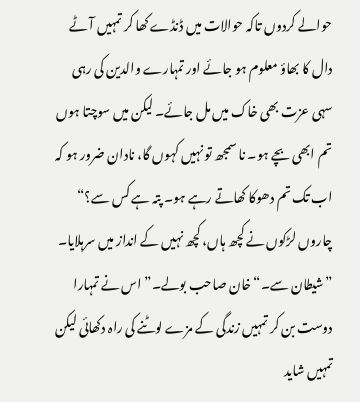حوالے کردوں تاکہ حوالات میں ڈنڈے کھا کر تمہیں آٹے دال کا بھاؤ معلوم ہو جائے اور تمہارے والدین کی رہی سہی عزت بھی خاک میں مل جائے۔ لیکن میں سوچتا ہوں تم ابھی بچے ہو۔ نا سمجھ تو نہیں کہوں گا، نادان ضرور ہو کہ اب تک تم دھوکا کھاتے رہے ہو۔ پتہ ہے کس سے؟“
چاروں لڑکوں نے کچھ ہاں، کچھ نہیں کے انداز میں سرہلایا۔
”شیطان سے۔“خان صاحب بولے۔”اس نے تمہارا دوست بن کر تمہیں زندگی کے مزے لوٹنے کی راہ دکھائی لیکن تمہیں شاید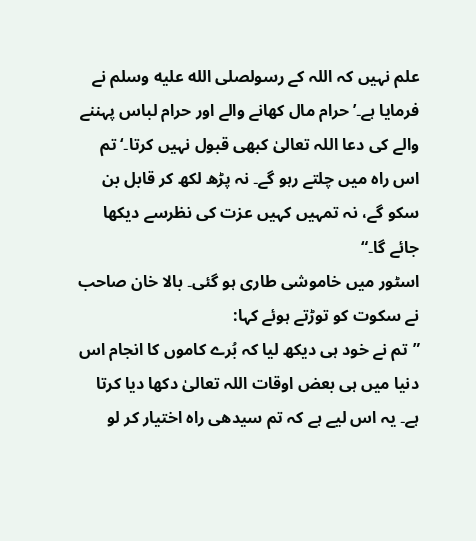علم نہیں کہ اللہ کے رسولصلى الله عليه وسلم نے فرمایا ہے۔’حرام مال کھانے والے اور حرام لباس پہننے والے کی دعا اللہ تعالیٰ کبھی قبول نہیں کرتا۔‘ تم اس راہ میں چلتے رہو گے۔ نہ پڑھ لکھ کر قابل بن سکو گے، نہ تمہیں کہیں عزت کی نظرسے دیکھا جائے گا۔“
اسٹور میں خاموشی طاری ہو گئی۔ بالا خان صاحب نے سکوت کو توڑتے ہوئے کہا:
”تم نے خود ہی دیکھ لیا کہ بُرے کاموں کا انجام اس دنیا میں ہی بعض اوقات اللہ تعالیٰ دکھا دیا کرتا ہے۔ یہ اس لیے ہے کہ تم سیدھی راہ اختیار کر لو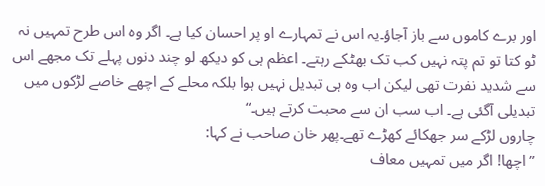اور برے کاموں سے باز آجاؤ۔یہ اس نے تمہارے او پر احسان کیا ہے۔ اگر وہ اس طرح تمہیں نہ ٹو کتا تو تم پتہ نہیں کب تک بھٹکے رہتے۔ اعظم ہی کو دیکھ لو چند دنوں پہلے تک مجھے اس سے شدید نفرت تھی لیکن اب وہ ہی تبدیل نہیں ہوا بلکہ محلے کے اچھے خاصے لڑکوں میں تبدیلی آگئی ہے۔ اب سب ان سے محبت کرتے ہیں۔“
چاروں لڑکے سر جھکائے کھڑے تھے۔پھر خان صاحب نے کہا:
”اچھا! اگر میں تمہیں معاف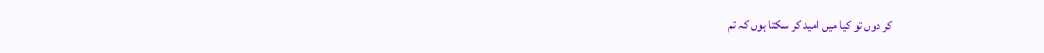کر دوں تو کیا میں امید کر سکتا ہوں کہ تم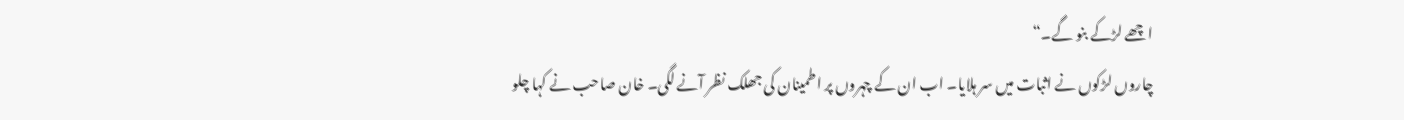اچھے لڑکے بنو گے۔“
چاروں لڑکوں نے اثبات میں سر ہلایا۔ اب ان کے چہروں پر اطمینان کی جھلک نظر آنے لگی۔ خان صاحب نے کہا چلو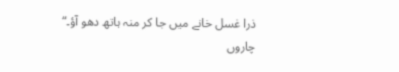ذرا غسل خانے میں جا کر منہ ہاتھ دھو آؤ۔“
چاروں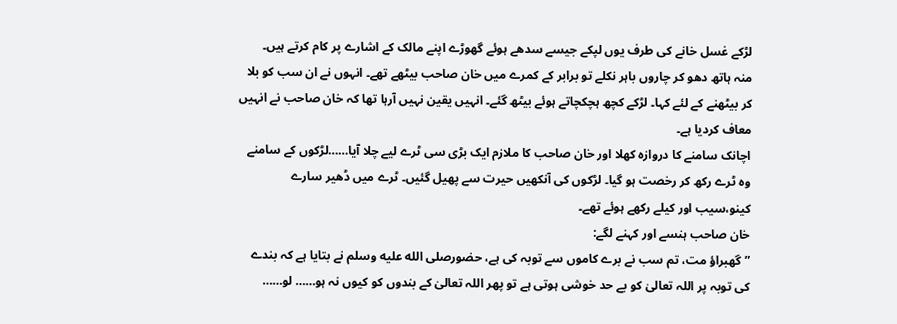لڑکے غسل خانے کی طرف یوں لپکے جیسے سدھے ہوئے گھوڑے اپنے مالک کے اشارے پر کام کرتے ہیں۔
منہ ہاتھ دھو کر چاروں باہر نکلے تو برابر کے کمرے میں خان صاحب بیٹھے تھے۔ انہوں نے ان سب کو بلا کر بیٹھنے کے لئے کہا۔ لڑکے کچھ ہچکچاتے ہوئے بیٹھ گئے۔ انہیں یقین نہیں آرہا تھا کہ خان صاحب نے انہیں معاف کردیا ہے۔
اچانک سامنے کا دروازہ کھلا اور خان صاحب کا ملازم ایک بڑی سی ٹرے لیے چلا آیا……لڑکوں کے سامنے وہ ٹرے رکھ کر رخصت ہو گیا۔ لڑکوں کی آنکھیں حیرت سے پھیل گئیں۔ ٹرے میں ڈھیر سارے کینو،سیب اور کیلے رکھے ہوئے تھے۔
خان صاحب ہنسے اور کہنے لگے:
”گھبراؤ مت، تم سب نے برے کاموں سے توبہ کی ہے، حضورصلى الله عليه وسلم نے بتایا ہے کہ بندے کی توبہ پر اللہ تعالیٰ کو بے حد خوشی ہوتی ہے تو پھر اللہ تعالیٰ کے بندوں کو کیوں نہ ہو…… لو……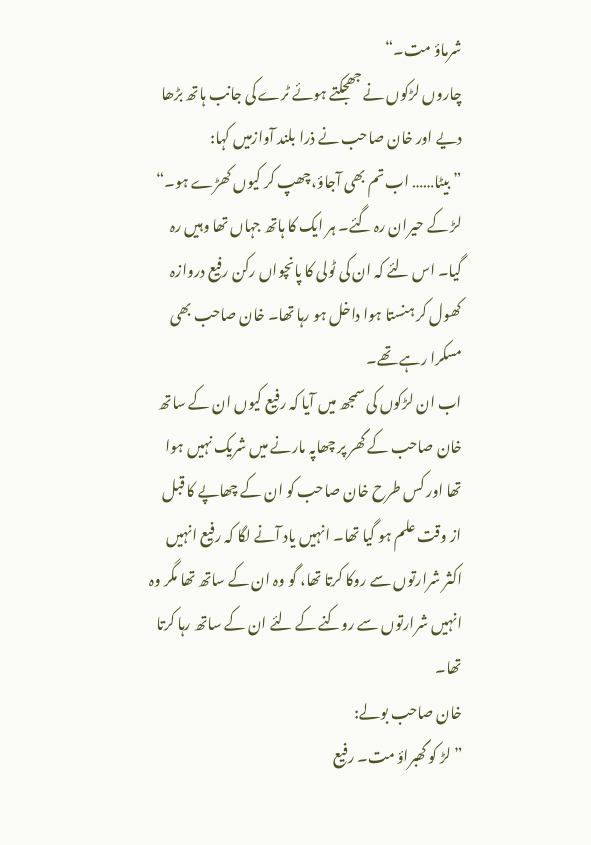شرماؤ مت۔“
چاروں لڑکوں نے جھجکتے ہوئے ٹرے کی جانب ہاتھ بڑھا دیے اور خان صاحب نے ذرا بلند آوازمیں کہا:
”بیٹا…… اب تم بھی آجاؤ،چھپ کر کیوں کھڑے ہو۔“
لڑ کے حیران رہ گئے۔ ہر ایک کا ہاتھ جہاں تھا وہیں رہ گیا۔ اس لئے کہ ان کی ٹولی کا پانچواں رکن رفیع دروازہ کھول کر ہنستا ہوا داخل ہو رہا تھا۔ خان صاحب بھی مسکرا رہے تھے۔
اب ان لڑکوں کی سمجھ میں آیا کہ رفیع کیوں ان کے ساتھ خان صاحب کے گھر پر چھاپہ مارنے میں شریک نہیں ہوا تھا اور کس طرح خان صاحب کو ان کے چھاپے کا قبل از وقت علم ہو گیا تھا۔ انہیں یاد آنے لگا کہ رفیع انہیں اکثر شرارتوں سے روکا کرتا تھا، گو وہ ان کے ساتھ تھا مگر وہ انہیں شرارتوں سے روکنے کے لئے ان کے ساتھ رہا کرتا تھا۔
خان صاحب بولے:
”لڑ کو گھبراؤ مت۔ رفیع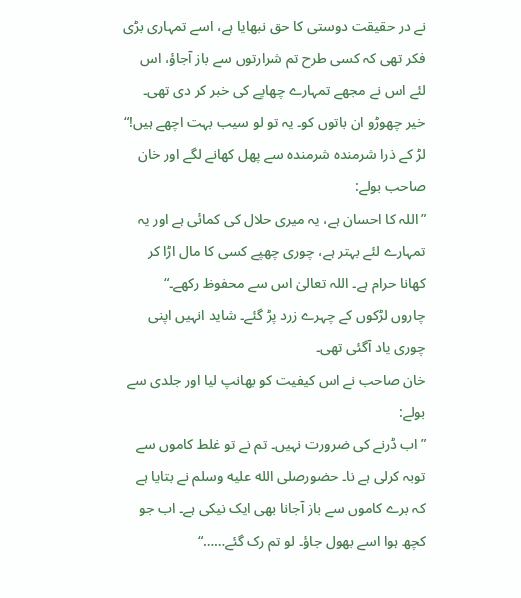نے در حقیقت دوستی کا حق نبھایا ہے، اسے تمہاری بڑی فکر تھی کہ کسی طرح تم شرارتوں سے باز آجاؤ، اس لئے اس نے مجھے تمہارے چھاپے کی خبر کر دی تھی۔ خیر چھوڑو ان باتوں کو۔ یہ تو لو سیب بہت اچھے ہیں!“
لڑ کے ذرا شرمندہ شرمندہ سے پھل کھانے لگے اور خان صاحب بولے:
”اللہ کا احسان ہے، یہ میری حلال کی کمائی ہے اور یہ تمہارے لئے بہتر ہے، چوری چھپے کسی کا مال اڑا کر کھانا حرام ہے۔ اللہ تعالیٰ اس سے محفوظ رکھے۔“
چاروں لڑکوں کے چہرے زرد پڑ گئے۔ شاید انہیں اپنی چوری یاد آگئی تھی۔
خان صاحب نے اس کیفیت کو بھانپ لیا اور جلدی سے بولے:
”اب ڈرنے کی ضرورت نہیں۔ تم نے تو غلط کاموں سے توبہ کرلی ہے نا۔ حضورصلى الله عليه وسلم نے بتایا ہے کہ برے کاموں سے باز آجانا بھی ایک نیکی ہے۔ اب جو کچھ ہوا اسے بھول جاؤ۔ لو تم رک گئے……“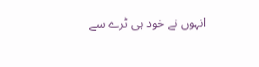انہوں نے خود ہی ٹرے سے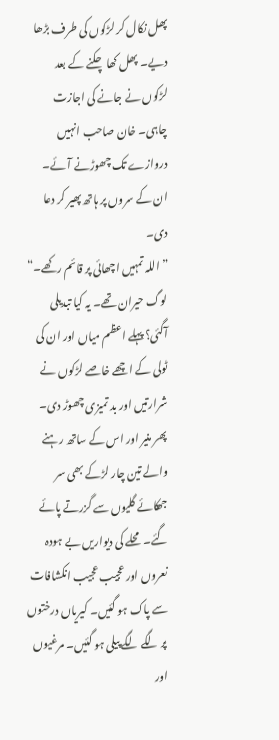پھل نکال کر لڑکوں کی طرف بڑھا دیے۔ پھل کھا چکنے کے بعد لڑکوں نے جانے کی اجازت چاہی۔ خان صاحب انہیں دروازے تک چھوڑنے آئے۔ ان کے سروں پر ہاتھ پھیر کر دعا دی۔
”اللہ تمہیں اچھائی پر قائم رکھے۔“
لوگ حیران تھے۔ یہ کیا تبدیلی آگئی؟ پہلے اعظم میاں اور ان کی ٹولی کے اچھے خاصے لڑکوں نے شرارتیں اور بد تمیزی چھوڑ دی۔ پھر منیر اور اس کے ساتھ رہنے والے تین چار لڑکے بھی سر جھکائے گلیوں سے گزرتے پائے گئے۔ محلے کی دیواریں بے ہودہ نعروں اور عجیب عجیب انکشافات سے پاک ہو گئیں۔ کیریاں درختوں پر لگے لگے پیلی ہو گئیں۔ مرغیوں اور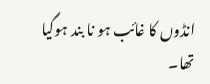انڈوں کا غائب ہو نا بند ہوگیا تھا۔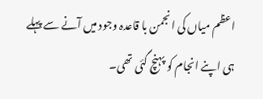اعظم میاں کی انجمن با قاعدہ وجود میں آنے سے پہلے ہی اپنے انجام کو پہنچ گئی تھی۔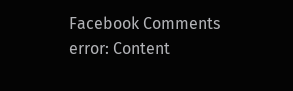Facebook Comments
error: Content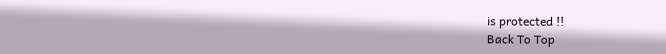is protected !!
Back To Top